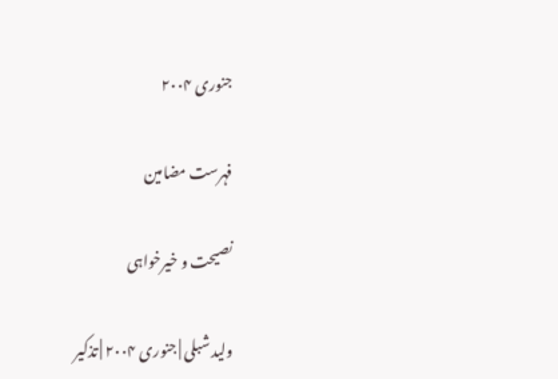جنوری ۲۰۰۴

فہرست مضامین

نصیحت و خیرخواہی

ولید شبلی | جنوری ۲۰۰۴ | تذکیر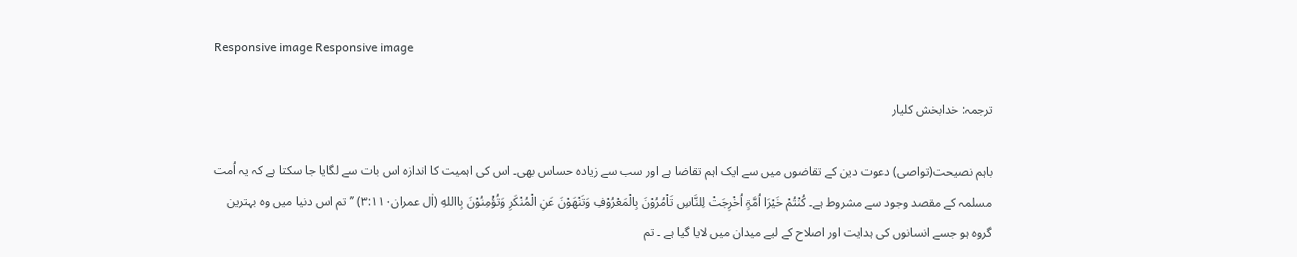Responsive image Responsive image

ترجمہ: خدابخش کلیار

باہم نصیحت(تواصی) دعوت دین کے تقاضوں میں سے ایک اہم تقاضا ہے اور سب سے زیادہ حساس بھی۔ اس کی اہمیت کا اندازہ اس بات سے لگایا جا سکتا ہے کہ یہ اُمت مسلمہ کے مقصد وجود سے مشروط ہے۔ کُنْتُمْ خَیْرَا اُمَّۃٍ اُخْرِجَتْ لِلنَّاسِ تَاْمُرُوْنَ بِالْمَعْرُوْفِ وَتَنْھَوْنَ عَنِ الْمُنْکَرِ وَتُؤْمِنُوْنَ بِااللهِ (اٰل عمران۳:۱۱۰) ’’تم اس دنیا میں وہ بہترین گروہ ہو جسے انسانوں کی ہدایت اور اصلاح کے لیے میدان میں لایا گیا ہے ۔ تم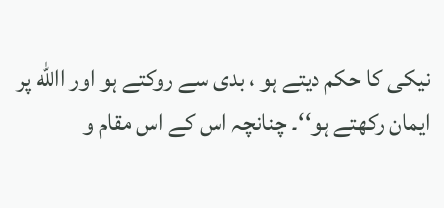نیکی کا حکم دیتے ہو ، بدی سے روکتے ہو اور االله پر ایمان رکھتے ہو‘‘۔ چنانچہ اس کے اس مقام و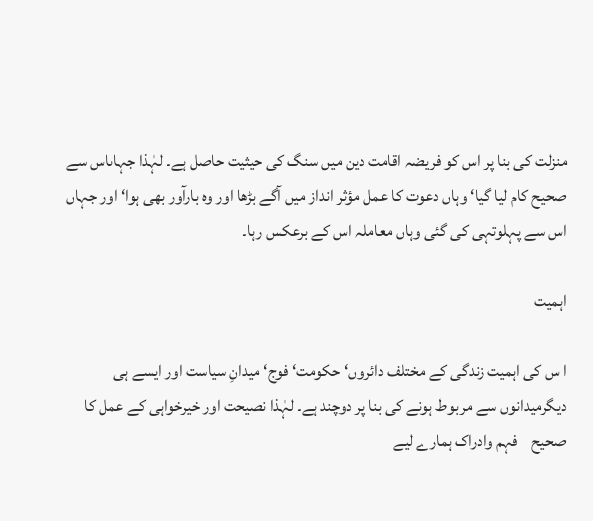منزلت کی بنا پر اس کو فریضہ اقامت دین میں سنگ کی حیثیت حاصل ہے۔ لہٰذا جہاںاس سے صحیح کام لیا گیا‘ وہاں دعوت کا عمل مؤثر انداز میں آگے بڑھا اور وہ بارآور بھی ہوا‘ اور جہاں اس سے پہلوتہی کی گئی وہاں معاملہ اس کے برعکس رہا۔

اہمیت

ا س کی اہمیت زندگی کے مختلف دائروں‘ حکومت‘ فوج‘ میدانِ سیاست اور ایسے ہی دیگرمیدانوں سے مربوط ہونے کی بنا پر دوچند ہے۔ لہٰذا نصیحت اور خیرخواہی کے عمل کا صحیح    فہم وادراک ہمارے لیے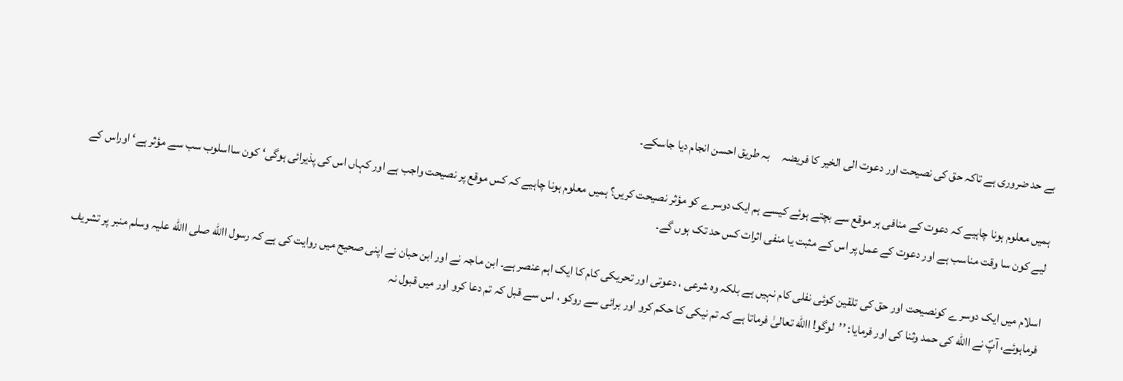بے حد ضروری ہے تاکہ حق کی نصیحت اور دعوت الی الخیر کا فریضہ     بہ طریق احسن انجام دیا جاسکے۔

ہمیں معلوم ہونا چاہیے کہ دعوت کے منافی ہر موقع سے بچتے ہوئے کیسے ہم ایک دوسرے کو مؤثر نصیحت کریں؟ ہمیں معلوم ہونا چاہیے کہ کس موقع پر نصیحت واجب ہے اور کہاں اس کی پذیرائی ہوگی‘ کون سااسلوب سب سے مؤثر ہے‘ اوراس کے لیے کون سا وقت مناسب ہے اور دعوت کے عمل پر اس کے مثبت یا منفی اثرات کس حد تک ہوں گے۔

اسلام میں ایک دوسر ے کونصیحت اور حق کی تلقین کوئی نفلی کام نہیں ہے بلکہ وہ شرعی ، دعوتی اور تحریکی کام کا ایک اہم عنصر ہے۔ ابن ماجہ نے اور ابن حبان نے اپنی صحیح میں روایت کی ہے کہ رسول االله صلی االله علیہ وسلم منبر پر تشریف فرماہوئے، آپؐ نے االله کی حمد وثنا کی اور فرمایا: ’’لوگو! االله تعالیٰ فرماتا ہے کہ تم نیکی کا حکم کرو اور برائی سے روکو ، اس سے قبل کہ تم دعا کرو اور میں قبول نہ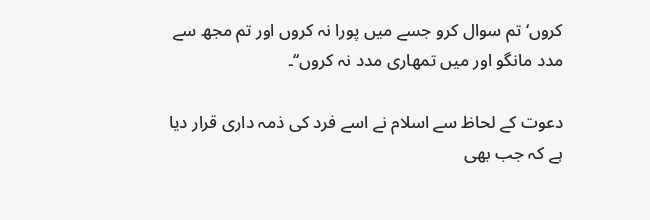کروں‘ تم سوال کرو جسے میں پورا نہ کروں اور تم مجھ سے مدد مانگو اور میں تمھاری مدد نہ کروں‘‘۔

دعوت کے لحاظ سے اسلام نے اسے فرد کی ذمہ داری قرار دیا ہے کہ جب بھی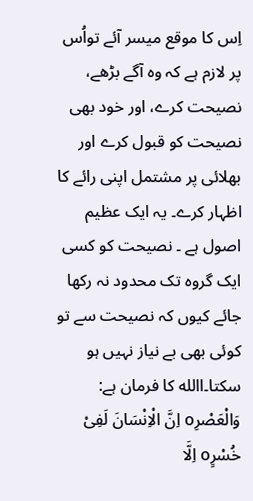اِس کا موقع میسر آئے تواُس پر لازم ہے کہ وہ آگے بڑھے، نصیحت کرے، اور خود بھی نصیحت کو قبول کرے اور بھلائی پر مشتمل اپنی رائے کا اظہار کرے۔ یہ ایک عظیم اصول ہے ۔ نصیحت کو کسی ایک گروہ تک محدود نہ رکھا جائے کیوں کہ نصیحت سے تو کوئی بھی بے نیاز نہیں ہو سکتا۔االله کا فرمان ہے:  وَالْعَصْرِo اِنَّ الْاِنْسَانَ لَفِیْ خُسْرٍo اِلَّا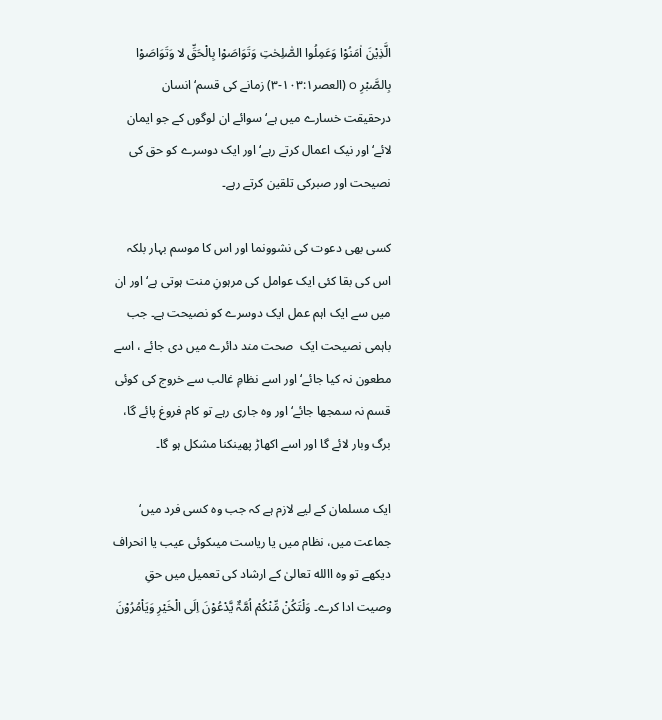الَّذِیْنَ اٰمَنُوْا وَعَمِلُوا الصّٰلِحٰتِ وَتَوَاصَوْا بِالْحَقِّ لا وَتَوَاصَوْا بِالصَّبْرِ o (العصر۱۰۳:۱-۳) زمانے کی قسم‘ انسان درحقیقت خسارے میں ہے‘ سوائے ان لوگوں کے جو ایمان لائے‘ اور نیک اعمال کرتے رہے‘ اور ایک دوسرے کو حق کی نصیحت اور صبرکی تلقین کرتے رہے۔

کسی بھی دعوت کی نشوونما اور اس کا موسم بہار بلکہ اس کی بقا کئی ایک عوامل کی مرہونِ منت ہوتی ہے‘اور ان میں سے ایک اہم عمل ایک دوسرے کو نصیحت ہے۔ جب باہمی نصیحت ایک  صحت مند دائرے میں دی جائے ، اسے مطعون نہ کیا جائے‘ اور اسے نظامِ غالب سے خروج کی کوئی قسم نہ سمجھا جائے‘ اور وہ جاری رہے تو کام فروغ پائے گا، برگ وبار لائے گا اور اسے اکھاڑ پھینکنا مشکل ہو گا۔

ایک مسلمان کے لیے لازم ہے کہ جب وہ کسی فرد میں‘ جماعت میں، نظام میں یا ریاست میںکوئی عیب یا انحراف دیکھے تو وہ االله تعالیٰ کے ارشاد کی تعمیل میں حقِ وصیت ادا کرے۔ وَلْتَکُنْ مِّنْکُمْ اُمَّۃٌ یَّدْعُوْنَ اِلَی الْخَیْرِ وَیَاْمُرُوْنَ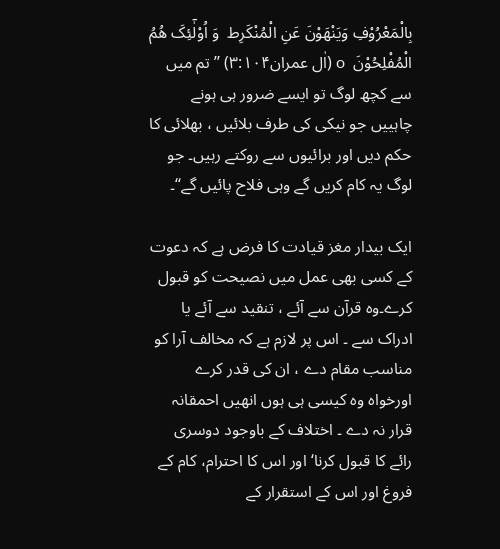بِالْمَعْرُوْفِ وَیَنْھَوْنَ عَنِ الْمُنْکَرِط  وَ اُوْلٰٓئِکَ ھُمُ الْمُفْلِحُوْنَ  o (اٰل عمران۳:۱۰۴) ’’تم میں سے کچھ لوگ تو ایسے ضرور ہی ہونے چاہییں جو نیکی کی طرف بلائیں ، بھلائی کا حکم دیں اور برائیوں سے روکتے رہیں۔ جو لوگ یہ کام کریں گے وہی فلاح پائیں گے‘‘۔

ایک بیدار مغز قیادت کا فرض ہے کہ دعوت کے کسی بھی عمل میں نصیحت کو قبول کرے۔وہ قرآن سے آئے ، تنقید سے آئے یا ادراک سے ۔ اس پر لازم ہے کہ مخالف آرا کو مناسب مقام دے ، ان کی قدر کرے اورخواہ وہ کیسی ہی ہوں انھیں احمقانہ قرار نہ دے ۔ اختلاف کے باوجود دوسری رائے کا قبول کرنا‘ اور اس کا احترام، کام کے فروغ اور اس کے استقرار کے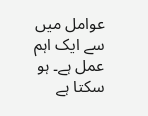عوامل میں سے ایک اہم عمل ہے۔ ہو سکتا ہے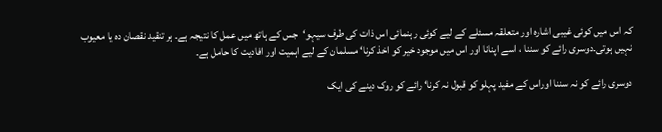کہ اس میں کوئی غیبی اشارہ اور متعلقہ مسئلے کے لیے کوئی رہنمائی اس ذات کی طرف سیہو‘  جس کے ہاتھ میں عمل کا نتیجہ ہے۔ ہر تنقید نقصان دہ یا معیوب نہیں ہوتی۔دوسری رائے کو سننا ، اسے اپنانا اور اس میں موجود خیر کو اخذ کرنا‘ مسلمان کے لیے اہمیت اور افادیت کا حامل ہے۔

دوسری رائے کو نہ سننا اوراس کے مفید پہلو کو قبول نہ کرنا‘ رائے کو روک دینے کی ایک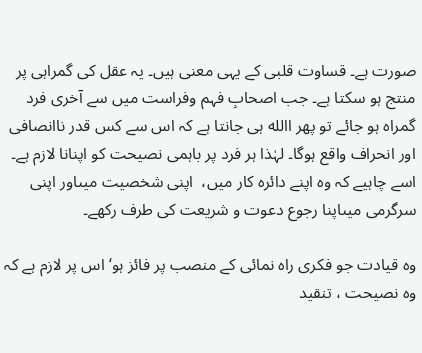صورت ہے۔ قساوت قلبی کے یہی معنی ہیں۔ یہ عقل کی گمراہی پر منتج ہو سکتا ہے۔ جب اصحابِ فہم وفراست میں سے آخری فرد گمراہ ہو جائے تو پھر االله ہی جانتا ہے کہ اس سے کس قدر ناانصافی اور انحراف واقع ہوگا۔ لہٰذا ہر فرد پر باہمی نصیحت کو اپنانا لازم ہے۔ اسے چاہیے کہ وہ اپنے دائرہ کار میں،  اپنی شخصیت میںاور اپنی سرگرمی میںاپنا رجوع دعوت و شریعت کی طرف رکھے۔

وہ قیادت جو فکری راہ نمائی کے منصب پر فائز ہو‘ اس پر لازم ہے کہ وہ نصیحت ، تنقید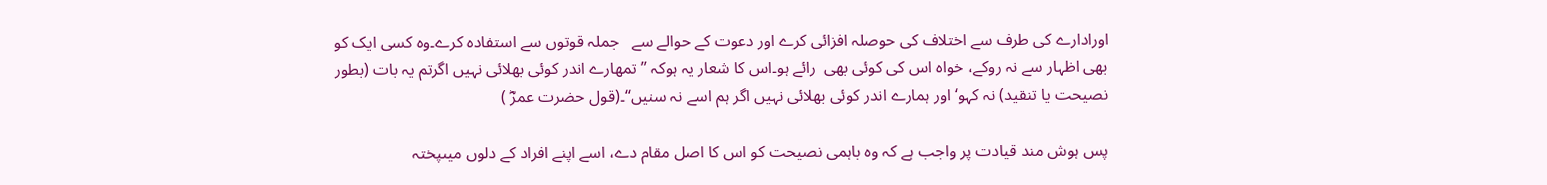اورادارے کی طرف سے اختلاف کی حوصلہ افزائی کرے اور دعوت کے حوالے سے   جملہ قوتوں سے استفادہ کرے۔وہ کسی ایک کو بھی اظہار سے نہ روکے، خواہ اس کی کوئی بھی  رائے ہو۔اس کا شعار یہ ہوکہ ’’تمھارے اندر کوئی بھلائی نہیں اگرتم یہ بات (بطور نصیحت یا تنقید) نہ کہو‘ اور ہمارے اندر کوئی بھلائی نہیں اگر ہم اسے نہ سنیں‘‘۔(قول حضرت عمرؓ )

پس ہوش مند قیادت پر واجب ہے کہ وہ باہمی نصیحت کو اس کا اصل مقام دے، اسے اپنے افراد کے دلوں میںپختہ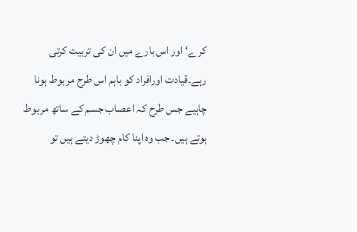کرے‘ اور اس بارے میں ان کی تربیت کرتی رہے۔قیادت اورافراد کو باہم اس طرح مربوط ہونا چاہیے جس طرح کہ اعصاب جسم کے ساتھ مربوط ہوتے ہیں۔ جب وہ اپنا کام چھوڑ دیتے ہیں تو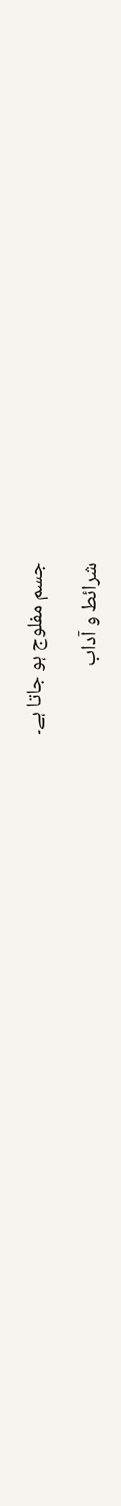جسم مفلوج ہو جاتا ہے۔

شرائط و آداب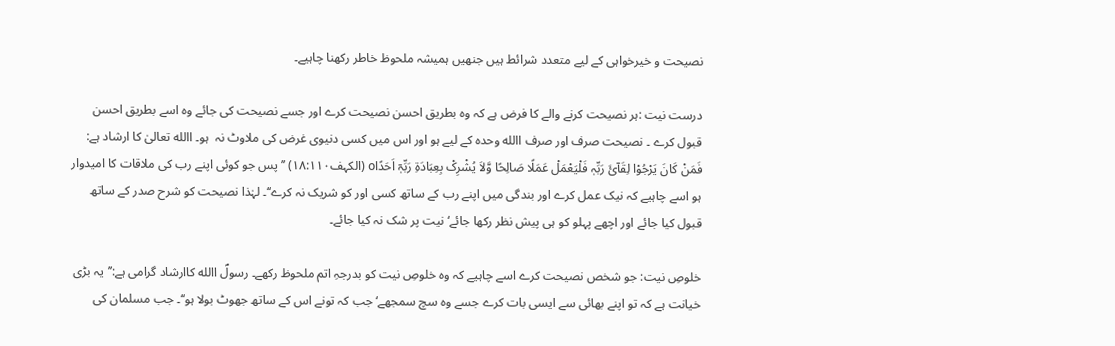نصیحت و خیرخواہی کے لیے متعدد شرائط ہیں جنھیں ہمیشہ ملحوظ خاطر رکھنا چاہیے۔

درست نیت :ہر نصیحت کرنے والے کا فرض ہے کہ وہ بطریق احسن نصیحت کرے اور جسے نصیحت کی جائے وہ اسے بطریق احسن قبول کرے ۔ نصیحت صرف اور صرف االله وحدہ کے لیے ہو اور اس میں کسی دنیوی غرض کی ملاوٹ نہ  ہو۔ االله تعالیٰ کا ارشاد ہے: فَمَنْ کَانَ یَرْجُوْا لِقَآئَ رَبِّہٖ فَلْیَعْمَلْ عَمَلًا صَالِحًا وَّلاَ یُشْرِکْ بِعِبَادَۃِ رَبِّہٖٓ اَحَدًاo (الکہف۱۸:۱۱۰) ’’پس جو کوئی اپنے رب کی ملاقات کا امیدوار ہو اسے چاہیے کہ نیک عمل کرے اور بندگی میں اپنے رب کے ساتھ کسی اور کو شریک نہ کرے‘‘۔ لہٰذا نصیحت کو شرح صدر کے ساتھ قبول کیا جائے اور اچھے پہلو کو ہی پیش نظر رکھا جائے‘ نیت پر شک نہ کیا جائے۔

خلوصِ نیت: جو شخص نصیحت کرے اسے چاہیے کہ وہ خلوصِ نیت کو بدرجہِ اتم ملحوظ رکھے۔ رسولؐ االله کاارشاد گرامی ہے:’’یہ بڑی خیانت ہے کہ تو اپنے بھائی سے ایسی بات کرے جسے وہ سچ سمجھے‘ جب کہ تونے اس کے ساتھ جھوٹ بولا ہو‘‘۔ جب مسلمان کی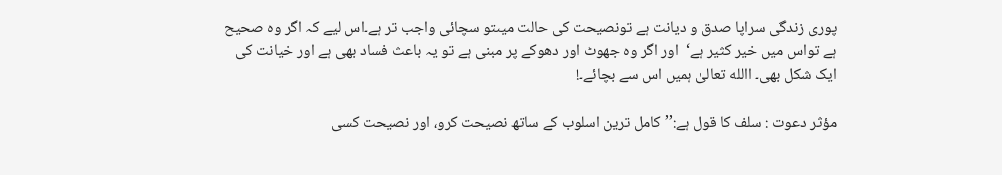پوری زندگی سراپا صدق و دیانت ہے تونصیحت کی حالت میںتو سچائی واجب تر ہے۔اس لیے کہ اگر وہ صحیح ہے تواس میں خیر کثیر ہے‘  اور اگر وہ جھوٹ اور دھوکے پر مبنی ہے تو یہ باعث فساد بھی ہے اور خیانت کی ایک شکل بھی۔ االله تعالیٰ ہمیں اس سے بچائے۔!

مؤثر دعوت : سلف کا قول ہے:’’ کامل ترین اسلوب کے ساتھ نصیحت کرو، اور نصیحت کسی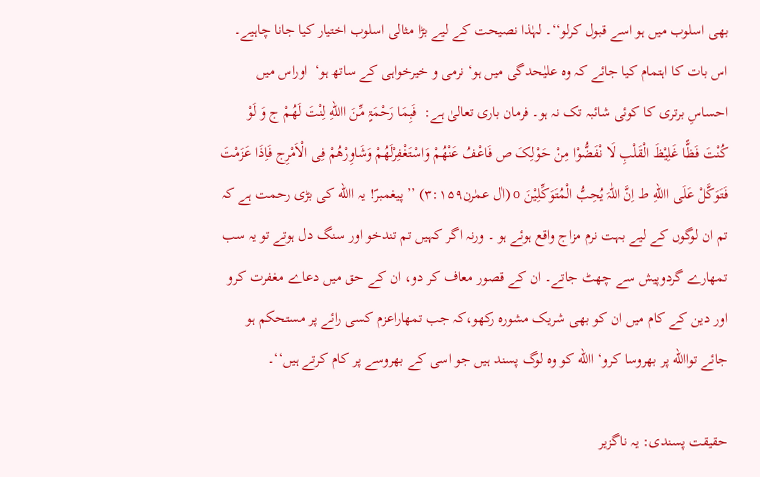بھی اسلوب میں ہو اسے قبول کرلو‘‘۔ لہٰذا نصیحت کے لیے بڑا مثالی اسلوب اختیار کیا جانا چاہیے۔ اس بات کا اہتمام کیا جائے کہ وہ علیٰحدگی میں ہو‘ نرمی و خیرخواہی کے ساتھ ہو‘  اوراس میں احساسِ برتری کا کوئی شائبہ تک نہ ہو۔ فرمان باری تعالیٰ ہے:  فَبِمَا رَحْمَۃٍ مِّنَ االلهِ لِنْتَ لَھُمْ ج وَ لَوْ کُنْتَ فَظًّا غَلِیْظَ الْقَلْبِ لَا نْفَضُّوْا مِنْ حَوْلِکَ ص فَاعْفُ عَنْھُمْ وَاسْتَغْفِرْلَھُمْ وَشَاوِرْھُمْ فِی الْاَمْرِج فَاِذَا عَزَمْتَ فَتَوَکَّلْ عَلَی االلهِ ط اِنَّ اللّٰہَ یُحِبُّ الْمُتَوَکِّلِیْنَ o (اٰل عمٰرن۳:۱۵۹) ’’پیغمبرؐ! یہ االله کی بڑی رحمت ہے کہ تم ان لوگوں کے لیے بہت نرم مزاج واقع ہوئے ہو ۔ ورنہ اگر کہیں تم تندخو اور سنگ دل ہوتے تو یہ سب تمھارے گردوپیش سے چھٹ جاتے۔ ان کے قصور معاف کر دو، ان کے حق میں دعاے مغفرت کرو اور دین کے کام میں ان کو بھی شریک مشورہ رکھو،کہ جب تمھاراعزم کسی رائے پر مستحکم ہو جائے تواالله پر بھروسا کرو‘ االله کو وہ لوگ پسند ہیں جو اسی کے بھروسے پر کام کرتے ہیں‘‘۔

حقیقت پسندی: یہ ناگزیر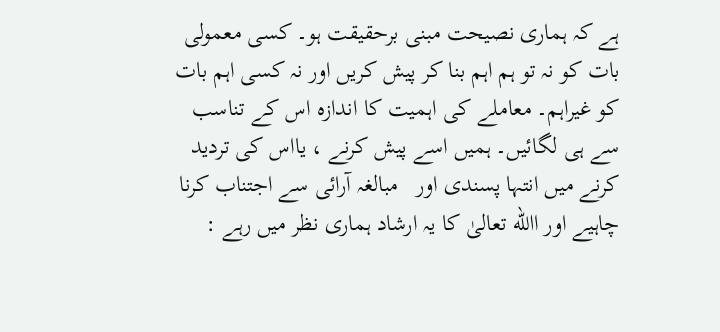ہے کہ ہماری نصیحت مبنی برحقیقت ہو۔ کسی معمولی بات کو نہ تو ہم اہم بنا کر پیش کریں اور نہ کسی اہم بات کو غیراہم۔ معاملے کی اہمیت کا اندازہ اس کے تناسب سے ہی لگائیں۔ ہمیں اسے پیش کرنے ، یااس کی تردید کرنے میں انتہا پسندی اور   مبالغہ آرائی سے اجتناب کرنا چاہیے اور االله تعالیٰ کا یہ ارشاد ہماری نظر میں رہے :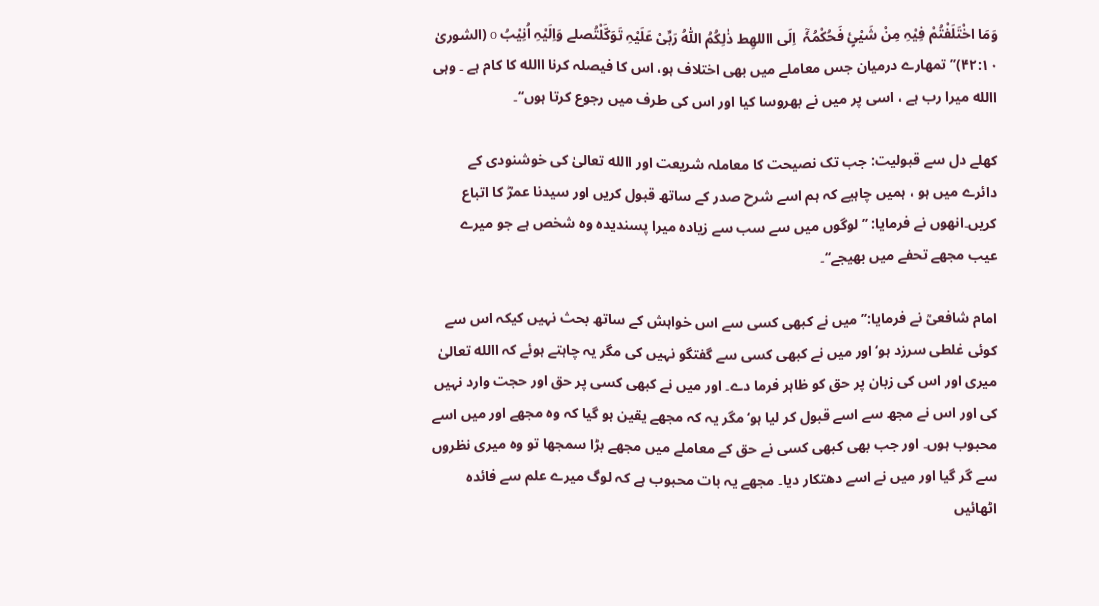وَمَا اخْتَلَفْتُمْ فِیْہِ مِنْ شَیْئٍ فَحُکْمُہٗٓ  اِلَی االلهِط ذٰلِکُمُ اللّٰہُ رَبِّیْ عَلَیْہِ تَوَکَّلْتُصلے وَاِلَیْہِ اُنِیْبُ o (الشوریٰ ۴۲:۱۰)’’تمھارے درمیان جس معاملے میں بھی اختلاف ہو، اس کا فیصلہ کرنا االله کا کام ہے ۔ وہی االله میرا رب ہے ، اسی پر میں نے بھروسا کیا اور اس کی طرف میں رجوع کرتا ہوں‘‘۔

کھلے دل سے قبولیت: جب تک نصیحت کا معاملہ شریعت اور االله تعالیٰ کی خوشنودی کے دائرے میں ہو ، ہمیں چاہیے کہ ہم اسے شرح صدر کے ساتھ قبول کریں اور سیدنا عمرؓ کا اتباع کریں۔انھوں نے فرمایا: ’’لوگوں میں سے سب سے زیادہ میرا پسندیدہ وہ شخص ہے جو میرے عیب مجھے تحفے میں بھیجے‘‘۔

امام شافعیؒ نے فرمایا:’’ میں نے کبھی کسی سے اس خواہش کے ساتھ بحث نہیں کیکہ اس سے کوئی غلطی سرزد ہو‘اور میں نے کبھی کسی سے گفتگو نہیں کی مگر یہ چاہتے ہوئے کہ االله تعالیٰ میری اور اس کی زبان پر حق کو ظاہر فرما دے۔ اور میں نے کبھی کسی پر حق اور حجت وارد نہیں کی اور اس نے مجھ سے اسے قبول کر لیا ہو‘مگر یہ کہ مجھے یقین ہو گیا کہ وہ مجھے اور میں اسے محبوب ہوں۔ اور جب بھی کبھی کسی نے حق کے معاملے میں مجھے بڑا سمجھا تو وہ میری نظروں سے گر گیا اور میں نے اسے دھتکار دیا۔ مجھے یہ بات محبوب ہے کہ لوگ میرے علم سے فائدہ اٹھائیں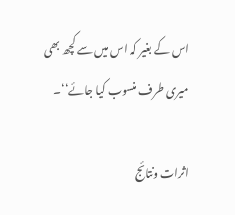اس کے بغیر کہ اس میں سے کچھ بھی میری طرف منسوب کیا جائے‘‘۔

اثرات ونتائج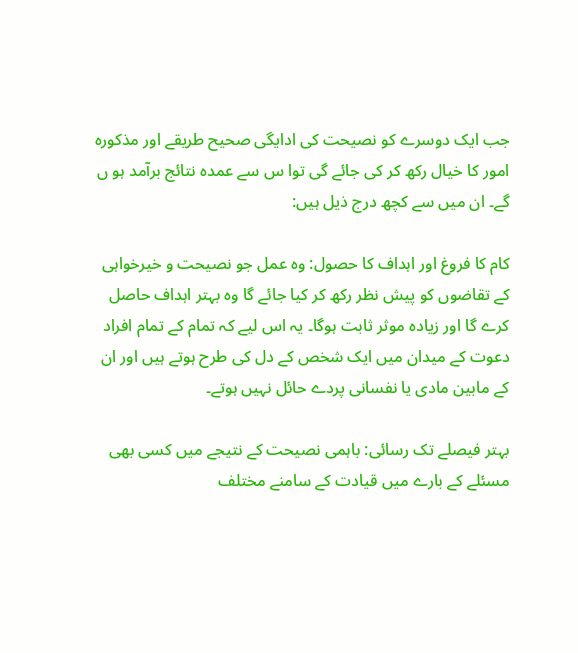جب ایک دوسرے کو نصیحت کی ادایگی صحیح طریقے اور مذکورہ امور کا خیال رکھ کر کی جائے گی توا س سے عمدہ نتائج برآمد ہو ں گے۔ ان میں سے کچھ درج ذیل ہیں:

کام کا فروغ اور اہداف کا حصول: وہ عمل جو نصیحت و خیرخواہی کے تقاضوں کو پیش نظر رکھ کر کیا جائے گا وہ بہتر اہداف حاصل کرے گا اور زیادہ موثر ثابت ہوگا۔ یہ اس لیے کہ تمام کے تمام افراد دعوت کے میدان میں ایک شخص کے دل کی طرح ہوتے ہیں اور ان کے مابین مادی یا نفسانی پردے حائل نہیں ہوتے۔

بہتر فیصلے تک رسائی: باہمی نصیحت کے نتیجے میں کسی بھی مسئلے کے بارے میں قیادت کے سامنے مختلف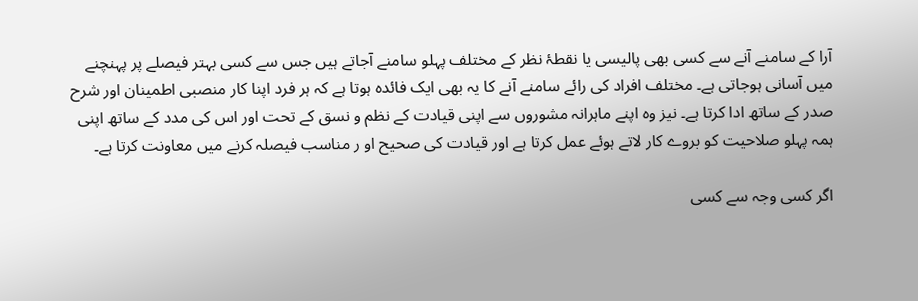آرا کے سامنے آنے سے کسی بھی پالیسی یا نقطۂ نظر کے مختلف پہلو سامنے آجاتے ہیں جس سے کسی بہتر فیصلے پر پہنچنے میں آسانی ہوجاتی ہے۔ مختلف افراد کی رائے سامنے آنے کا یہ بھی ایک فائدہ ہوتا ہے کہ ہر فرد اپنا کار منصبی اطمینان اور شرح صدر کے ساتھ ادا کرتا ہے۔ نیز وہ اپنے ماہرانہ مشوروں سے اپنی قیادت کے نظم و نسق کے تحت اور اس کی مدد کے ساتھ اپنی ہمہ پہلو صلاحیت کو بروے کار لاتے ہوئے عمل کرتا ہے اور قیادت کی صحیح او ر مناسب فیصلہ کرنے میں معاونت کرتا ہے۔

اگر کسی وجہ سے کسی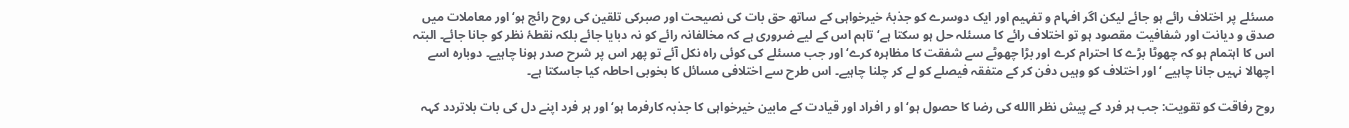مسئلے پر اختلاف رائے ہو جائے لیکن اگر افہام و تفہیم اور ایک دوسرے کو جذبۂ خیرخواہی کے ساتھ حق بات کی نصیحت اور صبرکی تلقین کی روح رائج ہو‘ اور معاملات میں صدق و دیانت اور شفافیت مقصود ہو تو اختلاف رائے کا مسئلہ حل ہو سکتا ہے‘ تاہم اس کے لیے ضروری ہے کہ مخالفانہ رائے کو نہ دبایا جائے بلکہ نقطۂ نظر کو جانا جائے۔ البتہ اس کا اہتمام ہو کہ چھوٹا بڑے کا احترام کرے اور بڑا چھوٹے سے شفقت کا مظاہرہ کرے‘ اور جب مسئلے کی کوئی راہ نکل آئے تو پھر اس پر شرح صدر ہونا چاہیے۔ دوبارہ اسے اچھالا نہیں جانا چاہیے ‘ اور اختلاف کو وہیں دفن کر کے متفقہ فیصلے کو لے کر چلنا چاہیے۔ اس طرح سے اختلافی مسائل کا بخوبی احاطہ کیا جاسکتا ہے۔

روح رفاقت کو تقویت: جب ہر فرد کے پیش نظر االله کی رضا کا حصول ہو‘او ر افراد اور قیادت کے مابین خیرخواہی کا جذبہ کارفرما ہو‘ اور ہر فرد اپنے دل کی بات بلاتردد کہہ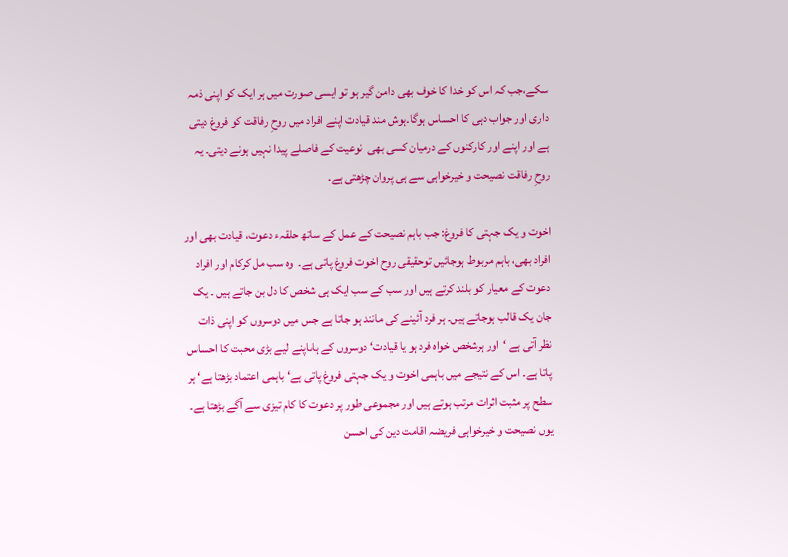سکے،جب کہ اس کو خدا کا خوف بھی دامن گیر ہو تو ایسی صورت میں ہر ایک کو اپنی ذمہ داری اور جواب دہی کا احساس ہوگا۔ہوش مند قیادت اپنے افراد میں روحِ رفاقت کو فروغ دیتی ہے اور اپنے اور کارکنوں کے درمیان کسی بھی  نوعیت کے فاصلے پیدا نہیں ہونے دیتی۔ یہ روحِ رفاقت نصیحت و خیرخواہی سے ہی پروان چڑھتی ہے۔

اخوت و یک جہتی کا فروغ: جب باہم نصیحت کے عمل کے ساتھ حلقہء دعوت، قیادت بھی اور افراد بھی، باہم مربوط ہوجائیں توحقیقی روح اخوت فروغ پاتی ہے۔  وہ سب مل کرکام اور افراد دعوت کے معیار کو بلند کرتے ہیں اور سب کے سب ایک ہی شخص کا دل بن جاتے ہیں ۔ یک جان یک قالب ہوجاتے ہیں۔ ہر فرد آئینے کی مانند ہو جاتا ہے جس میں دوسروں کو اپنی ذات نظر آتی ہے ‘اور ہرشخص خواہ فرد ہو یا قیادت‘ دوسروں کے ہاںاپنے لیے بڑی محبت کا احساس پاتا ہے۔ اس کے نتیجے میں باہمی اخوت و یک جہتی فروغ پاتی ہے‘ باہمی اعتماد بڑھتا ہے‘ ہر سطح پر مثبت اثرات مرتب ہوتے ہیں اور مجموعی طور پر دعوت کا کام تیزی سے آگے بڑھتا ہے۔ یوں نصیحت و خیرخواہی فریضہ اقامت دین کی احسن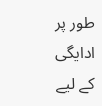طور پر ادایگی کے لیے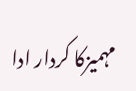مہمیزکا کردار ادا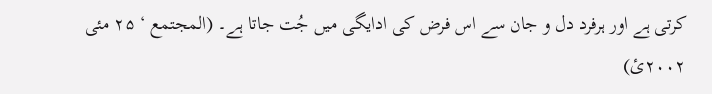کرتی ہے اور ہرفرد دل و جان سے اس فرض کی ادایگی میں جُت جاتا ہے۔ (المجتمع ‘ ۲۵ مئی ۲۰۰۲ئ)